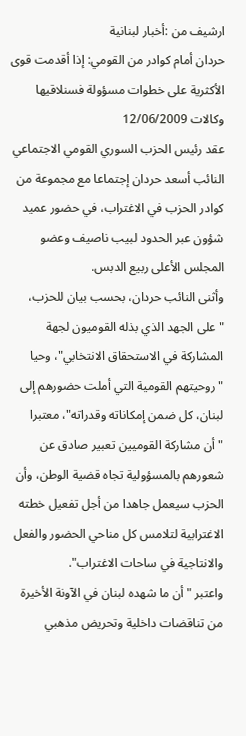ارشيف من :أخبار لبنانية
حردان أمام كوادر من القومي: إذا أقدمت قوى الأكثرية على خطوات مسؤولة فسنلاقيها
وكالات 12/06/2009
عقد رئيس الحزب السوري القومي الاجتماعي النائب أسعد حردان إجتماعا مع مجموعة من كوادر الحزب في الاغتراب، في حضور عميد شؤون عبر الحدود لبيب ناصيف وعضو المجلس الأعلى ربيع الدبس.
وأثنى النائب حردان، بحسب بيان للحزب، "على الجهد الذي بذله القوميون لجهة المشاركة في الاستحقاق الانتخابي"، وحيا "روحيتهم القومية التي أملت حضورهم إلى لبنان، كل ضمن إمكاناته وقدراته"، معتبرا "أن مشاركة القوميين تعبير صادق عن شعورهم بالمسؤولية تجاه قضية الوطن، وأن الحزب سيعمل جاهدا من أجل تفعيل خطته الاغترابية لتلامس كل مناحي الحضور والفعل والانتاجية في ساحات الاغتراب".
واعتبر "أن ما شهده لبنان في الآونة الأخيرة من تناقضات داخلية وتحريض مذهبي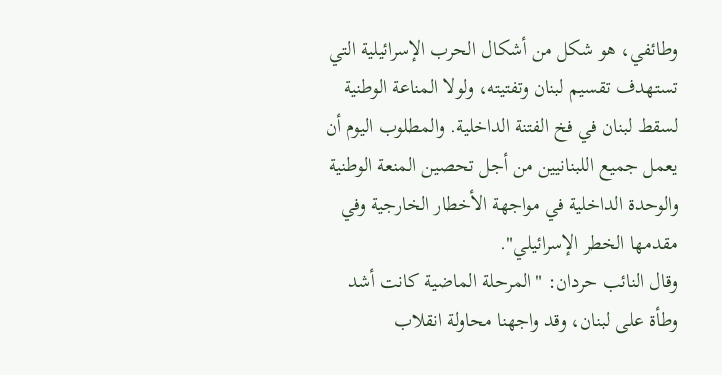وطائفي، هو شكل من أشكال الحرب الإسرائيلية التي تستهدف تقسيم لبنان وتفتيته، ولولا المناعة الوطنية لسقط لبنان في فخ الفتنة الداخلية. والمطلوب اليوم أن يعمل جميع اللبنانيين من أجل تحصين المنعة الوطنية والوحدة الداخلية في مواجهة الأخطار الخارجية وفي مقدمها الخطر الإسرائيلي".
وقال النائب حردان: "المرحلة الماضية كانت أشد وطأة على لبنان، وقد واجهنا محاولة انقلاب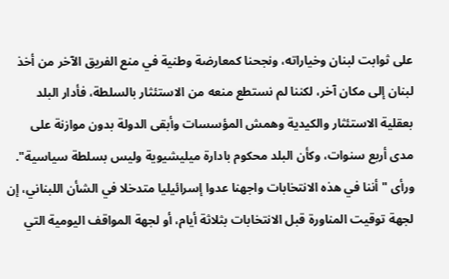على ثوابت لبنان وخياراته، ونجحنا كمعارضة وطنية في منع الفريق الآخر من أخذ لبنان إلى مكان آخر، لكننا لم نستطع منعه من الاستئثار بالسلطة، فأدار البلد بعقلية الاستئثار والكيدية وهمش المؤسسات وأبقى الدولة بدون موازنة على مدى أربع سنوات، وكأن البلد محكوم بادارة ميليشيوية وليس بسلطة سياسية".
ورأى "أننا في هذه الانتخابات واجهنا عدوا إسرائيليا متدخلا في الشأن اللبناني، إن لجهة توقيت المناورة قبل الانتخابات بثلاثة أيام، أو لجهة المواقف اليومية التي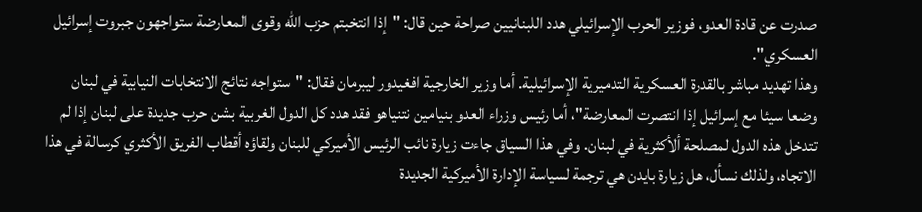صدرت عن قادة العدو، فوزير الحرب الإسرائيلي هدد اللبنانيين صراحة حين قال: "إذا انتخبتم حزب الله وقوى المعارضة ستواجهون جبروت إسرائيل العسكري".
وهذا تهديد مباشر بالقدرة العسكرية التدميرية الإسرائيلية. أما وزير الخارجية افغيدور ليبرمان فقال: "ستواجه نتائج الانتخابات النيابية في لبنان وضعا سيئا مع إسرائيل إذا انتصرت المعارضة"، أما رئيس وزراء العدو بنيامين نتنياهو فقد هدد كل الدول الغربية بشن حرب جديدة على لبنان إذا لم تتدخل هذه الدول لمصلحة ألأكثرية في لبنان. وفي هذا السياق جاءت زيارة نائب الرئيس الأميركي للبنان ولقاؤه أقطاب الفريق الأكثري كرسالة في هذا الاتجاه، ولذلك نسأل، هل زيارة بايدن هي ترجمة لسياسة الإدارة الأميركية الجديدة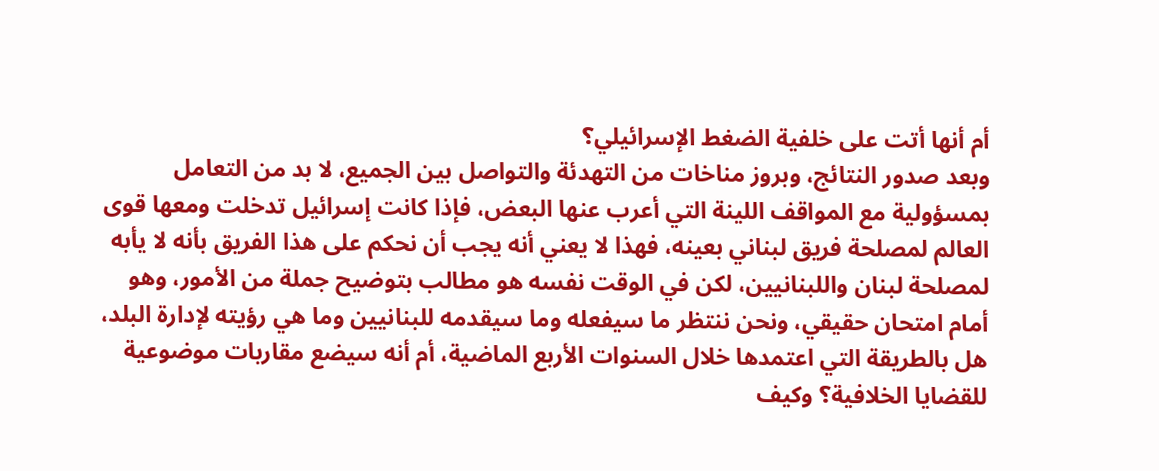أم أنها أتت على خلفية الضغط الإسرائيلي؟
وبعد صدور النتائج، وبروز مناخات من التهدئة والتواصل بين الجميع، لا بد من التعامل بمسؤولية مع المواقف اللينة التي أعرب عنها البعض، فإذا كانت إسرائيل تدخلت ومعها قوى العالم لمصلحة فريق لبناني بعينه، فهذا لا يعني أنه يجب أن نحكم على هذا الفريق بأنه لا يأبه لمصلحة لبنان واللبنانيين، لكن في الوقت نفسه هو مطالب بتوضيح جملة من الأمور، وهو أمام امتحان حقيقي، ونحن ننتظر ما سيفعله وما سيقدمه للبنانيين وما هي رؤيته لإدارة البلد، هل بالطريقة التي اعتمدها خلال السنوات الأربع الماضية، أم أنه سيضع مقاربات موضوعية للقضايا الخلافية؟ وكيف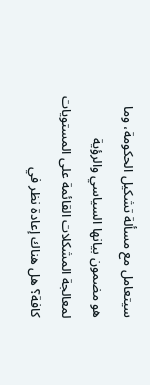سيتعامل مع مسألة تشكيل الحكومة، وما هو مضمون بيانها السياسي والرؤية لمعالجة المشكلات القائمة على المستويات كافة؟ هل هناك إعادة نظر في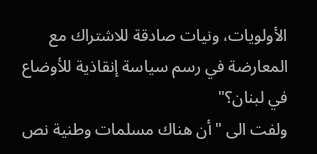الأولويات، ونيات صادقة للاشتراك مع المعارضة في رسم سياسة إنقاذية للأوضاع في لبنان؟"
ولفت الى "أن هناك مسلمات وطنية نص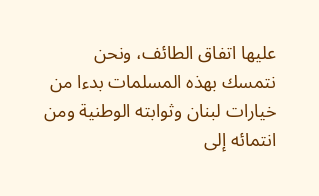عليها اتفاق الطائف، ونحن نتمسك بهذه المسلمات بدءا من خيارات لبنان وثوابته الوطنية ومن انتمائه إلى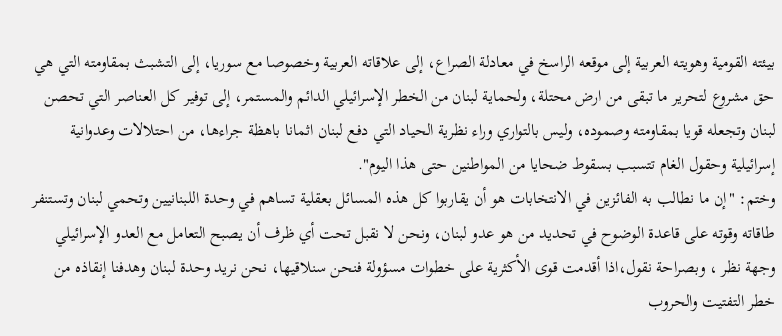بيئته القومية وهويته العربية إلى موقعه الراسخ في معادلة الصراع، إلى علاقاته العربية وخصوصا مع سوريا، إلى التشبث بمقاومته التي هي حق مشروع لتحرير ما تبقى من ارض محتلة، ولحماية لبنان من الخطر الإسرائيلي الدائم والمستمر، إلى توفير كل العناصر التي تحصن لبنان وتجعله قويا بمقاومته وصموده، وليس بالتواري وراء نظرية الحياد التي دفع لبنان اثمانا باهظة جراءها، من احتلالات وعدوانية إسرائيلية وحقول الغام تتسبب بسقوط ضحايا من المواطنين حتى هذا اليوم".
وختم: "إن ما نطالب به الفائزين في الانتخابات هو أن يقاربوا كل هذه المسائل بعقلية تساهم في وحدة اللبنانيين وتحمي لبنان وتستنفر طاقاته وقوته على قاعدة الوضوح في تحديد من هو عدو لبنان، ونحن لا نقبل تحت أي ظرف أن يصبح التعامل مع العدو الإسرائيلي وجهة نظر ، وبصراحة نقول،اذا أقدمت قوى الأكثرية على خطوات مسؤولة فنحن سنلاقيها، نحن نريد وحدة لبنان وهدفنا إنقاذه من خطر التفتيت والحروب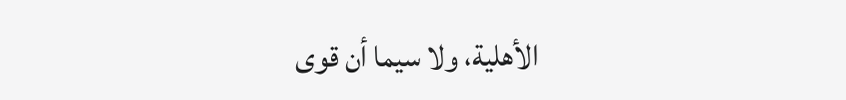الأهلية، ولا سيما أن قوى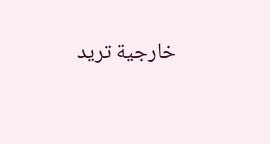خارجية تريد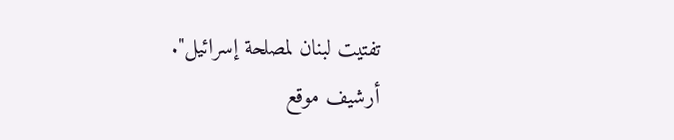تفتيت لبنان لمصلحة إسرائيل".
أرشيف موقع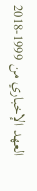العهد الإخباري من 1999-2018